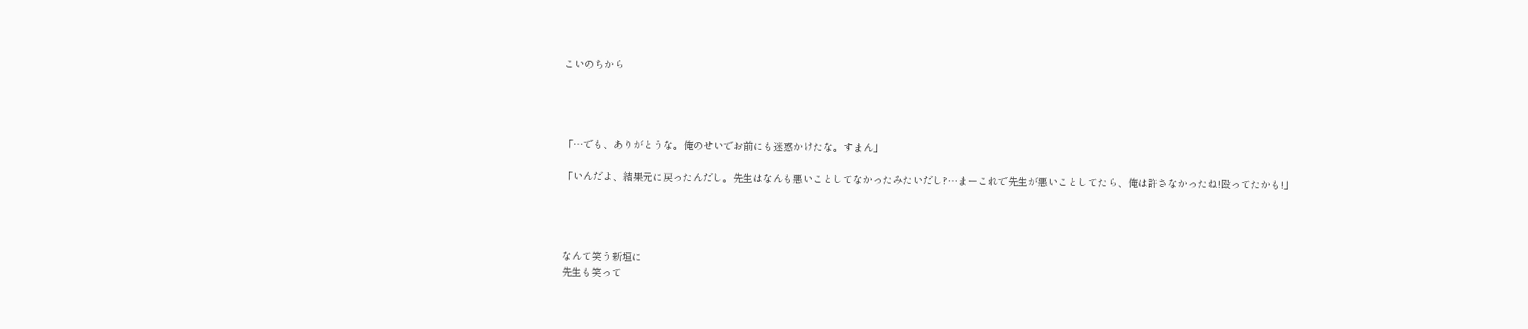こいのちから




「…でも、ありがとうな。俺のせいでお前にも迷惑かけたな。すまん」

「いんだよ、結果元に戻ったんだし。先生はなんも悪いことしてなかったみたいだし?…まーこれで先生が悪いことしてたら、俺は許さなかったね!殴ってたかも!」




なんて笑う新垣に
先生も笑って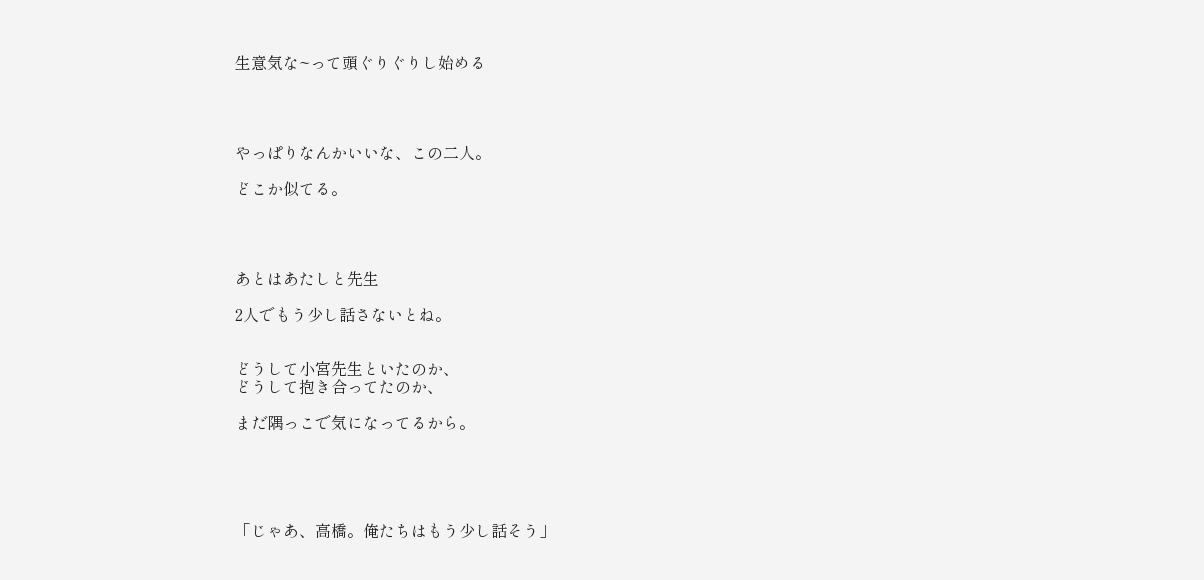生意気な~って頭ぐりぐりし始める




やっぱりなんかいいな、この二人。

どこか似てる。




あとはあたしと先生

2人でもう少し話さないとね。


どうして小宮先生といたのか、
どうして抱き合ってたのか、

まだ隅っこで気になってるから。





「じゃあ、高橋。俺たちはもう少し話そう」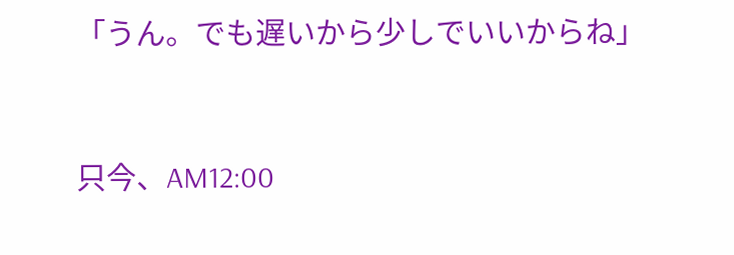「うん。でも遅いから少しでいいからね」



只今、AM12:00